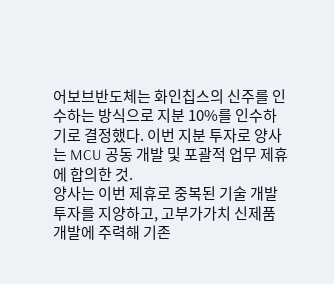어보브반도체는 화인칩스의 신주를 인수하는 방식으로 지분 10%를 인수하기로 결정했다. 이번 지분 투자로 양사는 MCU 공동 개발 및 포괄적 업무 제휴에 합의한 것.
양사는 이번 제휴로 중복된 기술 개발 투자를 지양하고, 고부가가치 신제품개발에 주력해 기존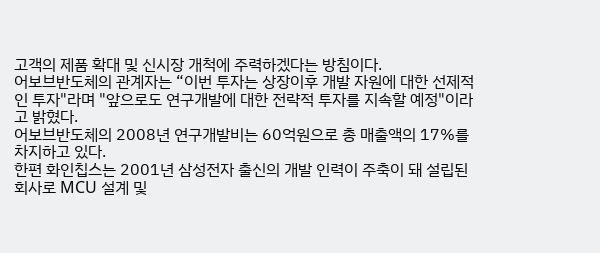고객의 제품 확대 및 신시장 개척에 주력하겠다는 방침이다.
어보브반도체의 관계자는 “이번 투자는 상장이후 개발 자원에 대한 선제적인 투자"라며 "앞으로도 연구개발에 대한 전략적 투자를 지속할 예정"이라고 밝혔다.
어보브반도체의 2008년 연구개발비는 60억원으로 총 매출액의 17%를 차지하고 있다.
한편 화인칩스는 2001년 삼성전자 출신의 개발 인력이 주축이 돼 설립된 회사로 MCU 설계 및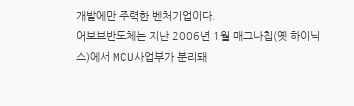개발에만 주력한 벤처기업이다.
어보브반도체는 지난 2006년 1월 매그나칩(옛 하이닉스)에서 MCU사업부가 분리돼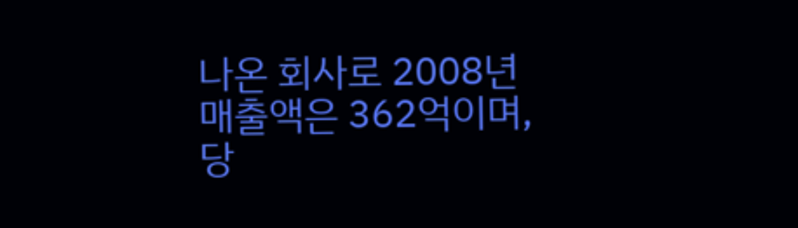나온 회사로 2008년 매출액은 362억이며, 당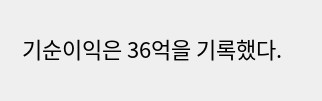기순이익은 36억을 기록했다.